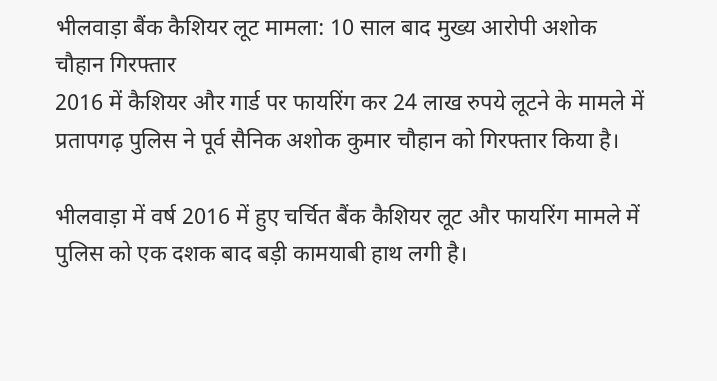भीलवाड़ा बैंक कैशियर लूट मामला: 10 साल बाद मुख्य आरोपी अशोक चौहान गिरफ्तार
2016 में कैशियर और गार्ड पर फायरिंग कर 24 लाख रुपये लूटने के मामले में प्रतापगढ़ पुलिस ने पूर्व सैनिक अशोक कुमार चौहान को गिरफ्तार किया है।

भीलवाड़ा में वर्ष 2016 में हुए चर्चित बैंक कैशियर लूट और फायरिंग मामले में पुलिस को एक दशक बाद बड़ी कामयाबी हाथ लगी है।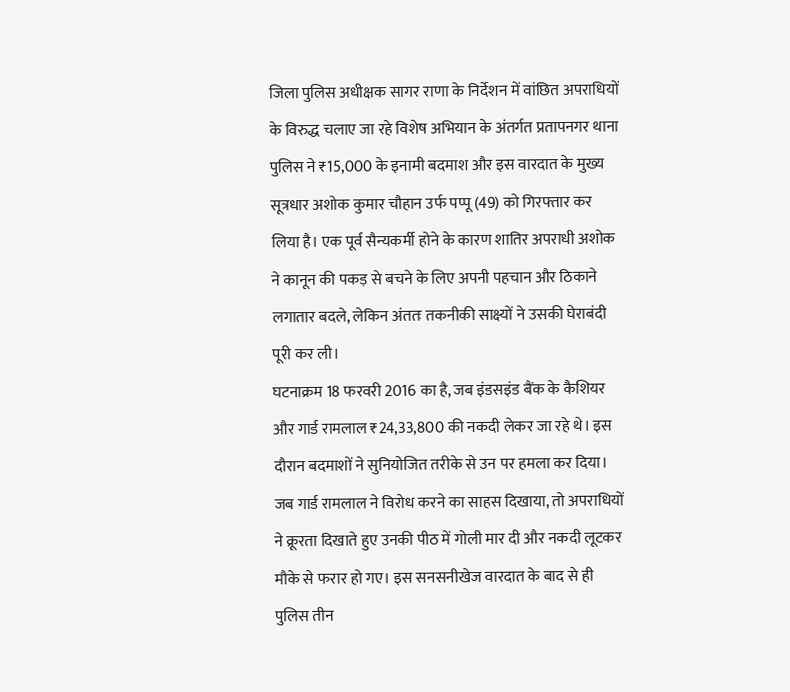जिला पुलिस अधीक्षक सागर राणा के निर्देशन में वांछित अपराधियों के विरुद्ध चलाए जा रहे विशेष अभियान के अंतर्गत प्रतापनगर थाना पुलिस ने ₹15,000 के इनामी बदमाश और इस वारदात के मुख्य सूत्रधार अशोक कुमार चौहान उर्फ पप्पू (49) को गिरफ्तार कर लिया है। एक पूर्व सैन्यकर्मी होने के कारण शातिर अपराधी अशोक ने कानून की पकड़ से बचने के लिए अपनी पहचान और ठिकाने लगातार बदले, लेकिन अंततः तकनीकी साक्ष्यों ने उसकी घेराबंदी पूरी कर ली।
घटनाक्रम 18 फरवरी 2016 का है, जब इंडसइंड बैंक के कैशियर और गार्ड रामलाल ₹24,33,800 की नकदी लेकर जा रहे थे। इस दौरान बदमाशों ने सुनियोजित तरीके से उन पर हमला कर दिया। जब गार्ड रामलाल ने विरोध करने का साहस दिखाया, तो अपराधियों ने क्रूरता दिखाते हुए उनकी पीठ में गोली मार दी और नकदी लूटकर मौके से फरार हो गए। इस सनसनीखेज वारदात के बाद से ही पुलिस तीन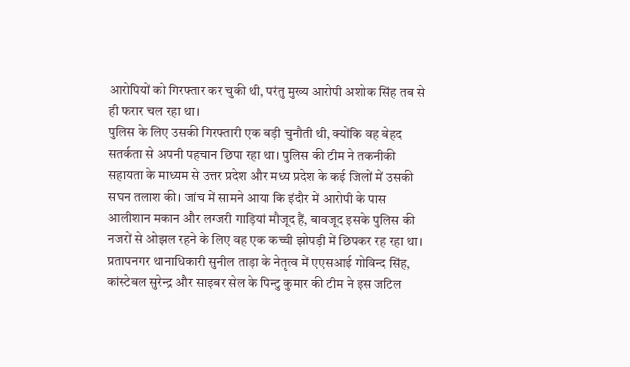आरोपियों को गिरफ्तार कर चुकी थी, परंतु मुख्य आरोपी अशोक सिंह तब से ही फरार चल रहा था।
पुलिस के लिए उसकी गिरफ्तारी एक बड़ी चुनौती थी, क्योंकि वह बेहद सतर्कता से अपनी पहचान छिपा रहा था। पुलिस की टीम ने तकनीकी सहायता के माध्यम से उत्तर प्रदेश और मध्य प्रदेश के कई जिलों में उसकी सघन तलाश की। जांच में सामने आया कि इंदौर में आरोपी के पास आलीशान मकान और लग्जरी गाड़ियां मौजूद हैं, बावजूद इसके पुलिस की नजरों से ओझल रहने के लिए वह एक कच्ची झोपड़ी में छिपकर रह रहा था।
प्रतापनगर थानाधिकारी सुनील ताड़ा के नेतृत्व में एएसआई गोविन्द सिंह, कांस्टेबल सुरेन्द्र और साइबर सेल के पिन्टु कुमार की टीम ने इस जटिल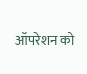ऑपरेशन को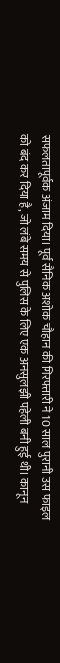सफलतापूर्वक अंजाम दिया। पूर्व सैनिक अशोक चौहान की गिरफ्तारी ने 10 साल पुरानी उस फाइल को बंद कर दिया है, जो लंबे समय से पुलिस के लिए एक अनसुलझी पहेली बनी हुई थी। कानून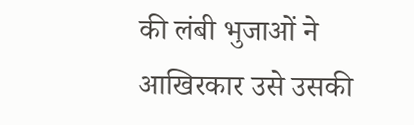की लंबी भुजाओं ने आखिरकार उसे उसकी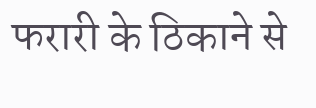फरारी के ठिकाने से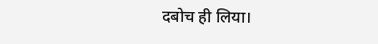दबोच ही लिया।